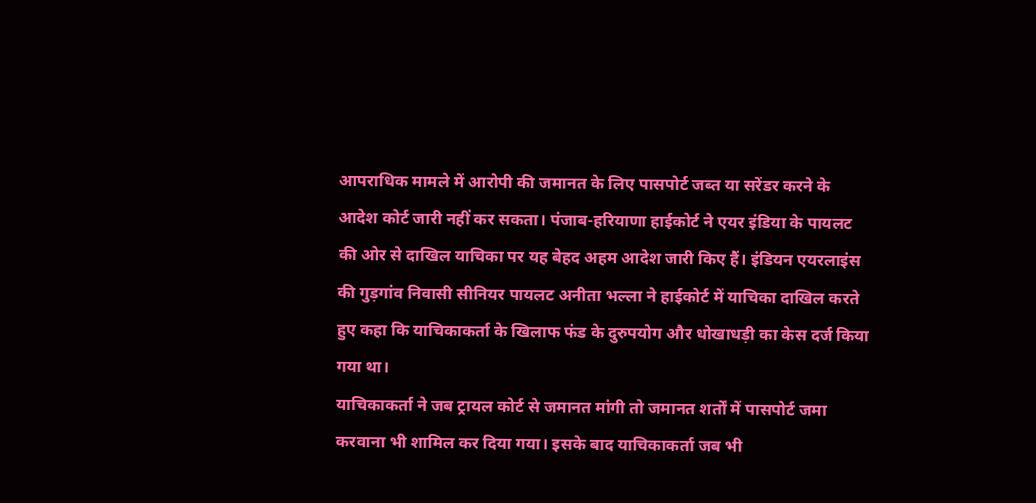आपराधिक मामले में आरोपी की जमानत के लिए पासपोर्ट जब्त या सरेंडर करने के आदेश कोर्ट जारी नहीं कर सकता। पंजाब-हरियाणा हाईकोर्ट ने एयर इंडिया के पायलट की ओर से दाखिल याचिका पर यह बेहद अहम आदेश जारी किए हैं। इंडियन एयरलाइंस की गुड़गांव निवासी सीनियर पायलट अनीता भल्ला ने हाईकोर्ट में याचिका दाखिल करते हुए कहा कि याचिकाकर्ता के खिलाफ फंड के दुरुपयोग और धोखाधड़ी का केस दर्ज किया गया था।
याचिकाकर्ता ने जब ट्रायल कोर्ट से जमानत मांगी तो जमानत शर्तों में पासपोर्ट जमा करवाना भी शामिल कर दिया गया। इसके बाद याचिकाकर्ता जब भी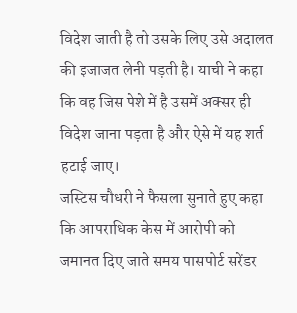विदेश जाती है तो उसके लिए उसे अदालत की इजाजत लेनी पड़ती है। याची ने कहा कि वह जिस पेशे में है उसमें अक्सर ही विदेश जाना पड़ता है और ऐसे में यह शर्त हटाई जाए।
जस्टिस चौधरी ने फैसला सुनाते हुए कहा कि आपराधिक केस में आरोपी को जमानत दिए जाते समय पासपोर्ट सरेंडर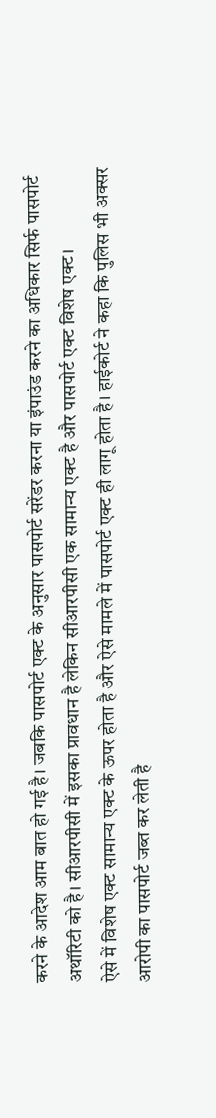करने के आदेश आम बात हो गई है। जबकि पासपोर्ट एक्ट के अनुसार पासपोर्ट सरेंडर करना या इंपाउंड करने का अधिकार सिर्फ पासपोर्ट अथॉरिटी को है। सीआरपीसी में इसका प्रावधान है लेकिन सीआरपीसी एक सामान्य एक्ट है और पासपोर्ट एक्ट विशेष एक्ट।
ऐसे में विशेष एक्ट सामान्य एक्ट के ऊपर होता है और ऐसे मामले में पासपोर्ट एक्ट ही लागू होता है। हाईकोर्ट ने कहा कि पुलिस भी अक्सर आरोपी का पासपोर्ट जब्त कर लेती है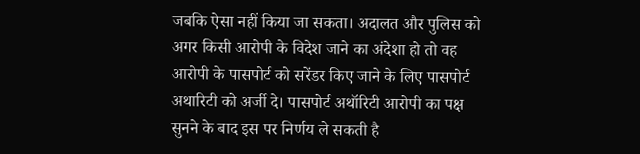जबकि ऐसा नहीं किया जा सकता। अदालत और पुलिस को अगर किसी आरोपी के विदेश जाने का अंदेशा हो तो वह आरोपी के पासपोर्ट को सरेंडर किए जाने के लिए पासपोर्ट अथारिटी को अर्जी दे। पासपोर्ट अथॉरिटी आरोपी का पक्ष सुनने के बाद इस पर निर्णय ले सकती है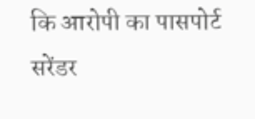कि आरोपी का पासपोर्ट सरेंडर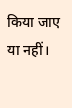किया जाए या नहीं।